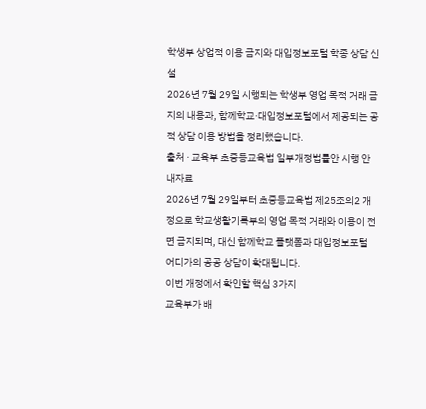학생부 상업적 이용 금지와 대입정보포털 학종 상담 신설
2026년 7월 29일 시행되는 학생부 영업 목적 거래 금지의 내용과, 함께학교·대입정보포털에서 제공되는 공적 상담 이용 방법을 정리했습니다.
출처 · 교육부 초중등교육법 일부개정법률안 시행 안내자료
2026년 7월 29일부터 초중등교육법 제25조의2 개정으로 학교생활기록부의 영업 목적 거래와 이용이 전면 금지되며, 대신 함께학교 플랫폼과 대입정보포털 어디가의 공공 상담이 확대됩니다.
이번 개정에서 확인할 핵심 3가지
교육부가 배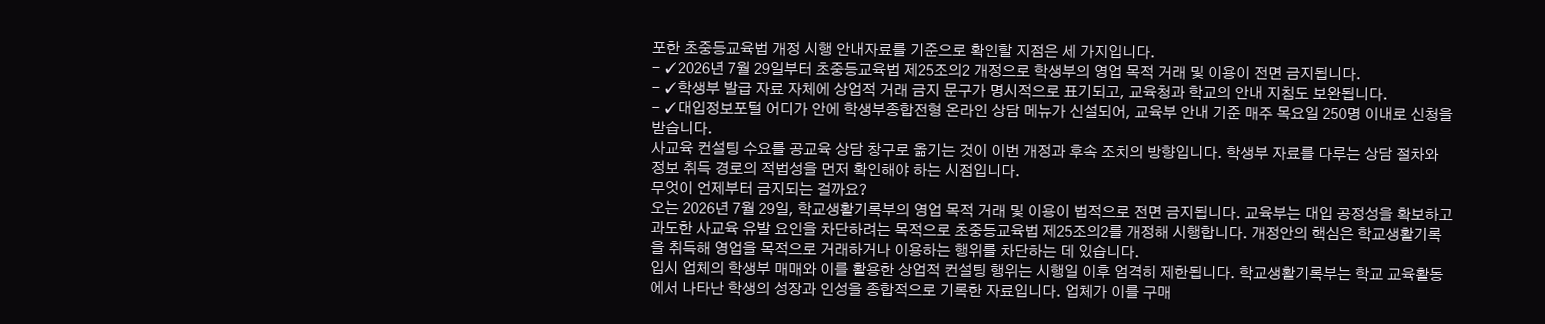포한 초중등교육법 개정 시행 안내자료를 기준으로 확인할 지점은 세 가지입니다.
- ✓2026년 7월 29일부터 초중등교육법 제25조의2 개정으로 학생부의 영업 목적 거래 및 이용이 전면 금지됩니다.
- ✓학생부 발급 자료 자체에 상업적 거래 금지 문구가 명시적으로 표기되고, 교육청과 학교의 안내 지침도 보완됩니다.
- ✓대입정보포털 어디가 안에 학생부종합전형 온라인 상담 메뉴가 신설되어, 교육부 안내 기준 매주 목요일 250명 이내로 신청을 받습니다.
사교육 컨설팅 수요를 공교육 상담 창구로 옮기는 것이 이번 개정과 후속 조치의 방향입니다. 학생부 자료를 다루는 상담 절차와 정보 취득 경로의 적법성을 먼저 확인해야 하는 시점입니다.
무엇이 언제부터 금지되는 걸까요?
오는 2026년 7월 29일, 학교생활기록부의 영업 목적 거래 및 이용이 법적으로 전면 금지됩니다. 교육부는 대입 공정성을 확보하고 과도한 사교육 유발 요인을 차단하려는 목적으로 초중등교육법 제25조의2를 개정해 시행합니다. 개정안의 핵심은 학교생활기록을 취득해 영업을 목적으로 거래하거나 이용하는 행위를 차단하는 데 있습니다.
입시 업체의 학생부 매매와 이를 활용한 상업적 컨설팅 행위는 시행일 이후 엄격히 제한됩니다. 학교생활기록부는 학교 교육활동에서 나타난 학생의 성장과 인성을 종합적으로 기록한 자료입니다. 업체가 이를 구매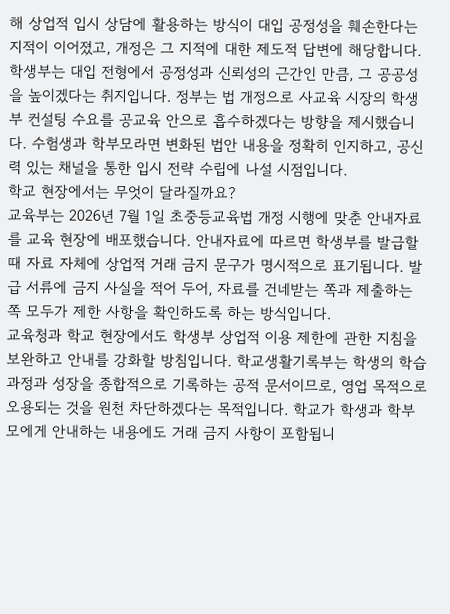해 상업적 입시 상담에 활용하는 방식이 대입 공정성을 훼손한다는 지적이 이어졌고, 개정은 그 지적에 대한 제도적 답변에 해당합니다.
학생부는 대입 전형에서 공정성과 신뢰성의 근간인 만큼, 그 공공성을 높이겠다는 취지입니다. 정부는 법 개정으로 사교육 시장의 학생부 컨설팅 수요를 공교육 안으로 흡수하겠다는 방향을 제시했습니다. 수험생과 학부모라면 변화된 법안 내용을 정확히 인지하고, 공신력 있는 채널을 통한 입시 전략 수립에 나설 시점입니다.
학교 현장에서는 무엇이 달라질까요?
교육부는 2026년 7월 1일 초중등교육법 개정 시행에 맞춘 안내자료를 교육 현장에 배포했습니다. 안내자료에 따르면 학생부를 발급할 때 자료 자체에 상업적 거래 금지 문구가 명시적으로 표기됩니다. 발급 서류에 금지 사실을 적어 두어, 자료를 건네받는 쪽과 제출하는 쪽 모두가 제한 사항을 확인하도록 하는 방식입니다.
교육청과 학교 현장에서도 학생부 상업적 이용 제한에 관한 지침을 보완하고 안내를 강화할 방침입니다. 학교생활기록부는 학생의 학습 과정과 성장을 종합적으로 기록하는 공적 문서이므로, 영업 목적으로 오용되는 것을 원천 차단하겠다는 목적입니다. 학교가 학생과 학부모에게 안내하는 내용에도 거래 금지 사항이 포함됩니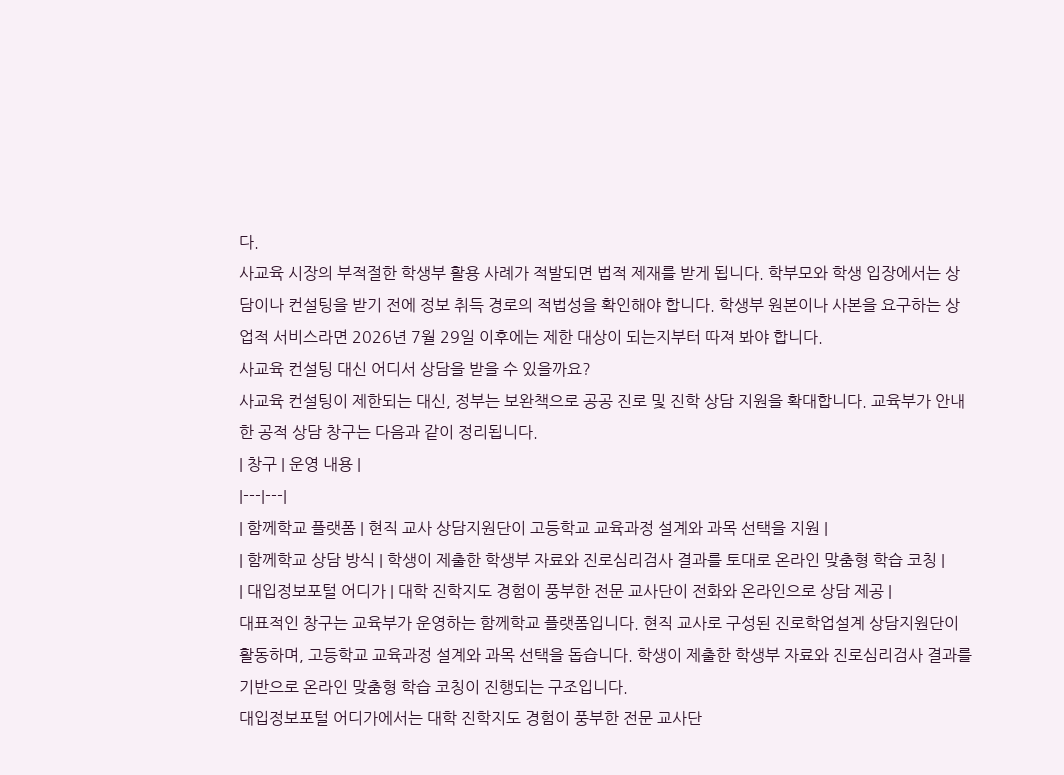다.
사교육 시장의 부적절한 학생부 활용 사례가 적발되면 법적 제재를 받게 됩니다. 학부모와 학생 입장에서는 상담이나 컨설팅을 받기 전에 정보 취득 경로의 적법성을 확인해야 합니다. 학생부 원본이나 사본을 요구하는 상업적 서비스라면 2026년 7월 29일 이후에는 제한 대상이 되는지부터 따져 봐야 합니다.
사교육 컨설팅 대신 어디서 상담을 받을 수 있을까요?
사교육 컨설팅이 제한되는 대신, 정부는 보완책으로 공공 진로 및 진학 상담 지원을 확대합니다. 교육부가 안내한 공적 상담 창구는 다음과 같이 정리됩니다.
| 창구 | 운영 내용 |
|---|---|
| 함께학교 플랫폼 | 현직 교사 상담지원단이 고등학교 교육과정 설계와 과목 선택을 지원 |
| 함께학교 상담 방식 | 학생이 제출한 학생부 자료와 진로심리검사 결과를 토대로 온라인 맞춤형 학습 코칭 |
| 대입정보포털 어디가 | 대학 진학지도 경험이 풍부한 전문 교사단이 전화와 온라인으로 상담 제공 |
대표적인 창구는 교육부가 운영하는 함께학교 플랫폼입니다. 현직 교사로 구성된 진로학업설계 상담지원단이 활동하며, 고등학교 교육과정 설계와 과목 선택을 돕습니다. 학생이 제출한 학생부 자료와 진로심리검사 결과를 기반으로 온라인 맞춤형 학습 코칭이 진행되는 구조입니다.
대입정보포털 어디가에서는 대학 진학지도 경험이 풍부한 전문 교사단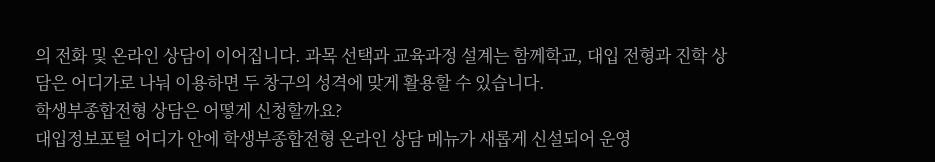의 전화 및 온라인 상담이 이어집니다. 과목 선택과 교육과정 설계는 함께학교, 대입 전형과 진학 상담은 어디가로 나눠 이용하면 두 창구의 성격에 맞게 활용할 수 있습니다.
학생부종합전형 상담은 어떻게 신청할까요?
대입정보포털 어디가 안에 학생부종합전형 온라인 상담 메뉴가 새롭게 신설되어 운영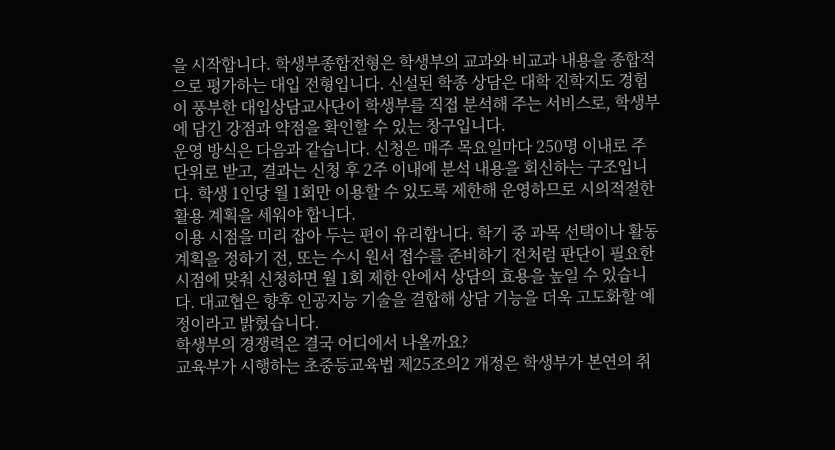을 시작합니다. 학생부종합전형은 학생부의 교과와 비교과 내용을 종합적으로 평가하는 대입 전형입니다. 신설된 학종 상담은 대학 진학지도 경험이 풍부한 대입상담교사단이 학생부를 직접 분석해 주는 서비스로, 학생부에 담긴 강점과 약점을 확인할 수 있는 창구입니다.
운영 방식은 다음과 같습니다. 신청은 매주 목요일마다 250명 이내로 주 단위로 받고, 결과는 신청 후 2주 이내에 분석 내용을 회신하는 구조입니다. 학생 1인당 월 1회만 이용할 수 있도록 제한해 운영하므로 시의적절한 활용 계획을 세워야 합니다.
이용 시점을 미리 잡아 두는 편이 유리합니다. 학기 중 과목 선택이나 활동 계획을 정하기 전, 또는 수시 원서 접수를 준비하기 전처럼 판단이 필요한 시점에 맞춰 신청하면 월 1회 제한 안에서 상담의 효용을 높일 수 있습니다. 대교협은 향후 인공지능 기술을 결합해 상담 기능을 더욱 고도화할 예정이라고 밝혔습니다.
학생부의 경쟁력은 결국 어디에서 나올까요?
교육부가 시행하는 초중등교육법 제25조의2 개정은 학생부가 본연의 취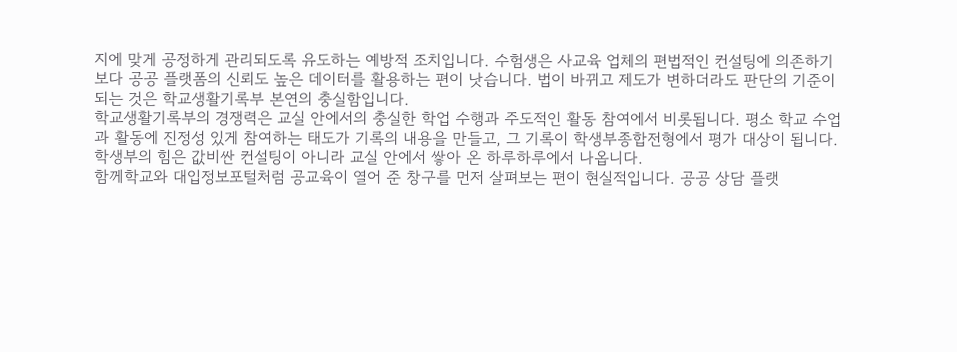지에 맞게 공정하게 관리되도록 유도하는 예방적 조치입니다. 수험생은 사교육 업체의 편법적인 컨설팅에 의존하기보다 공공 플랫폼의 신뢰도 높은 데이터를 활용하는 편이 낫습니다. 법이 바뀌고 제도가 변하더라도 판단의 기준이 되는 것은 학교생활기록부 본연의 충실함입니다.
학교생활기록부의 경쟁력은 교실 안에서의 충실한 학업 수행과 주도적인 활동 참여에서 비롯됩니다. 평소 학교 수업과 활동에 진정성 있게 참여하는 태도가 기록의 내용을 만들고, 그 기록이 학생부종합전형에서 평가 대상이 됩니다. 학생부의 힘은 값비싼 컨설팅이 아니라 교실 안에서 쌓아 온 하루하루에서 나옵니다.
함께학교와 대입정보포털처럼 공교육이 열어 준 창구를 먼저 살펴보는 편이 현실적입니다. 공공 상담 플랫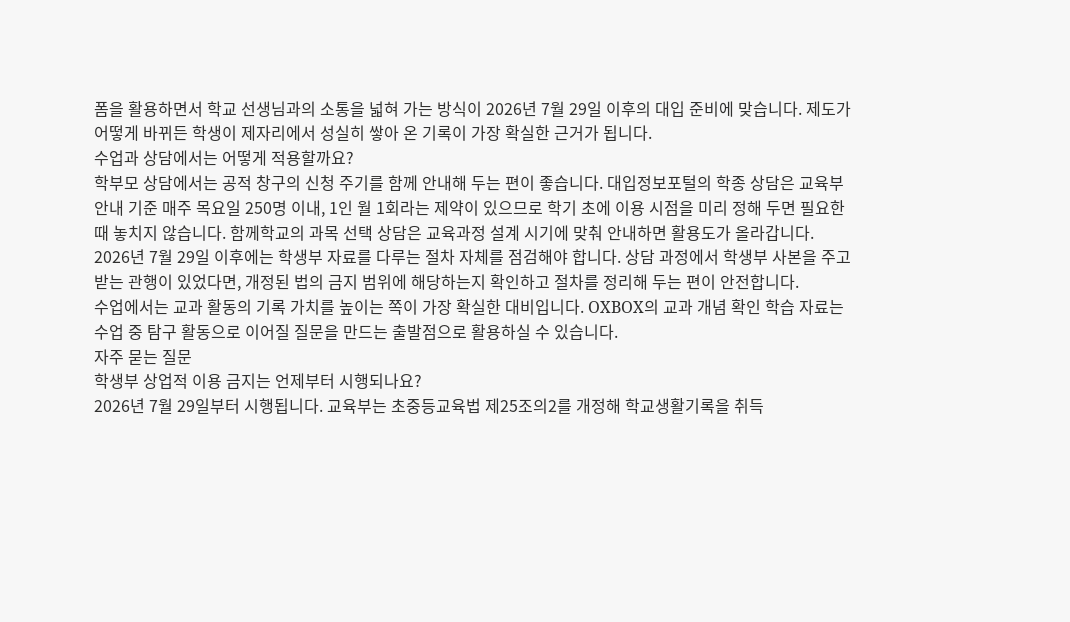폼을 활용하면서 학교 선생님과의 소통을 넓혀 가는 방식이 2026년 7월 29일 이후의 대입 준비에 맞습니다. 제도가 어떻게 바뀌든 학생이 제자리에서 성실히 쌓아 온 기록이 가장 확실한 근거가 됩니다.
수업과 상담에서는 어떻게 적용할까요?
학부모 상담에서는 공적 창구의 신청 주기를 함께 안내해 두는 편이 좋습니다. 대입정보포털의 학종 상담은 교육부 안내 기준 매주 목요일 250명 이내, 1인 월 1회라는 제약이 있으므로 학기 초에 이용 시점을 미리 정해 두면 필요한 때 놓치지 않습니다. 함께학교의 과목 선택 상담은 교육과정 설계 시기에 맞춰 안내하면 활용도가 올라갑니다.
2026년 7월 29일 이후에는 학생부 자료를 다루는 절차 자체를 점검해야 합니다. 상담 과정에서 학생부 사본을 주고받는 관행이 있었다면, 개정된 법의 금지 범위에 해당하는지 확인하고 절차를 정리해 두는 편이 안전합니다.
수업에서는 교과 활동의 기록 가치를 높이는 쪽이 가장 확실한 대비입니다. OXBOX의 교과 개념 확인 학습 자료는 수업 중 탐구 활동으로 이어질 질문을 만드는 출발점으로 활용하실 수 있습니다.
자주 묻는 질문
학생부 상업적 이용 금지는 언제부터 시행되나요?
2026년 7월 29일부터 시행됩니다. 교육부는 초중등교육법 제25조의2를 개정해 학교생활기록을 취득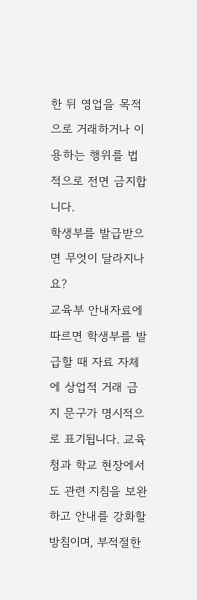한 뒤 영업을 목적으로 거래하거나 이용하는 행위를 법적으로 전면 금지합니다.
학생부를 발급받으면 무엇이 달라지나요?
교육부 안내자료에 따르면 학생부를 발급할 때 자료 자체에 상업적 거래 금지 문구가 명시적으로 표기됩니다. 교육청과 학교 현장에서도 관련 지침을 보완하고 안내를 강화할 방침이며, 부적절한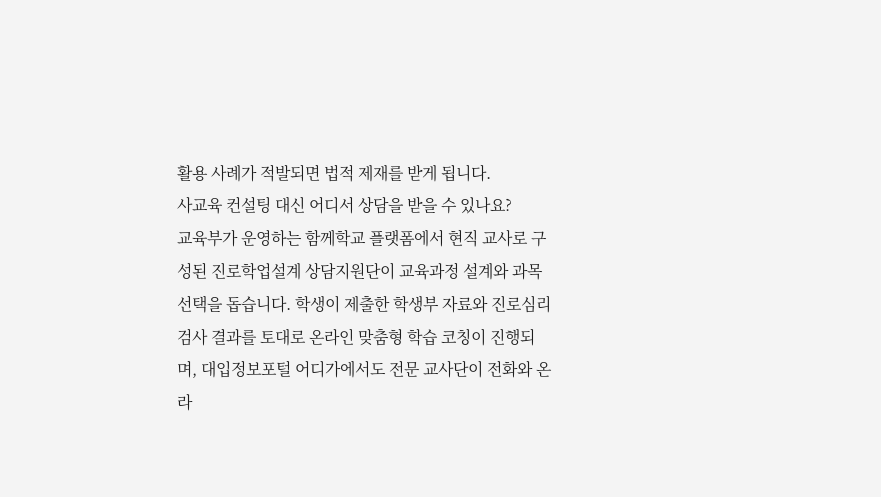활용 사례가 적발되면 법적 제재를 받게 됩니다.
사교육 컨설팅 대신 어디서 상담을 받을 수 있나요?
교육부가 운영하는 함께학교 플랫폼에서 현직 교사로 구성된 진로학업설계 상담지원단이 교육과정 설계와 과목 선택을 돕습니다. 학생이 제출한 학생부 자료와 진로심리검사 결과를 토대로 온라인 맞춤형 학습 코칭이 진행되며, 대입정보포털 어디가에서도 전문 교사단이 전화와 온라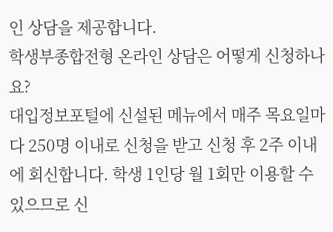인 상담을 제공합니다.
학생부종합전형 온라인 상담은 어떻게 신청하나요?
대입정보포털에 신설된 메뉴에서 매주 목요일마다 250명 이내로 신청을 받고 신청 후 2주 이내에 회신합니다. 학생 1인당 월 1회만 이용할 수 있으므로 신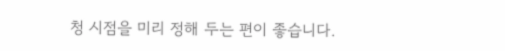청 시점을 미리 정해 두는 편이 좋습니다.